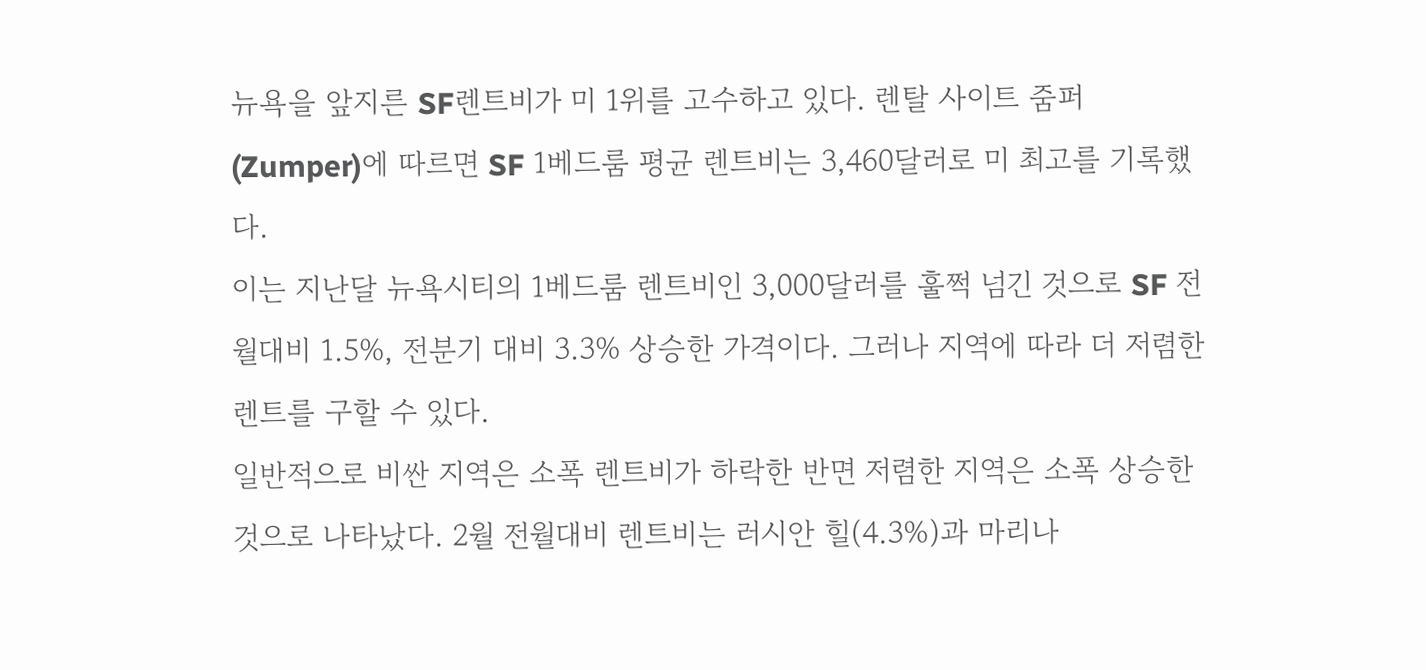뉴욕을 앞지른 SF렌트비가 미 1위를 고수하고 있다. 렌탈 사이트 줌퍼(Zumper)에 따르면 SF 1베드룸 평균 렌트비는 3,460달러로 미 최고를 기록했다.
이는 지난달 뉴욕시티의 1베드룸 렌트비인 3,000달러를 훌쩍 넘긴 것으로 SF 전월대비 1.5%, 전분기 대비 3.3% 상승한 가격이다. 그러나 지역에 따라 더 저렴한 렌트를 구할 수 있다.
일반적으로 비싼 지역은 소폭 렌트비가 하락한 반면 저렴한 지역은 소폭 상승한 것으로 나타났다. 2월 전월대비 렌트비는 러시안 힐(4.3%)과 마리나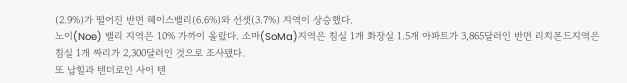(2.9%)가 떨어진 반면 헤이스밸리(6.6%)와 선셋(3.7%) 지역이 상승했다.
노이(Noe) 밸리 지역은 10% 가까이 올랐다. 소마(SoMa)지역은 침실 1개 화장실 1.5개 아파트가 3,865달러인 반면 리치몬드지역은 침실 1개 짜리가 2,300달러인 것으로 조사됐다.
또 납힐과 텐더로인 사이 텐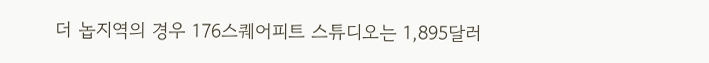더 놉지역의 경우 176스퀘어피트 스튜디오는 1,895달러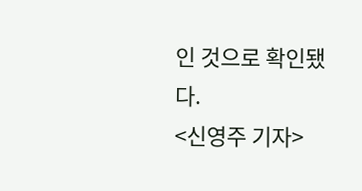인 것으로 확인됐다.
<신영주 기자>